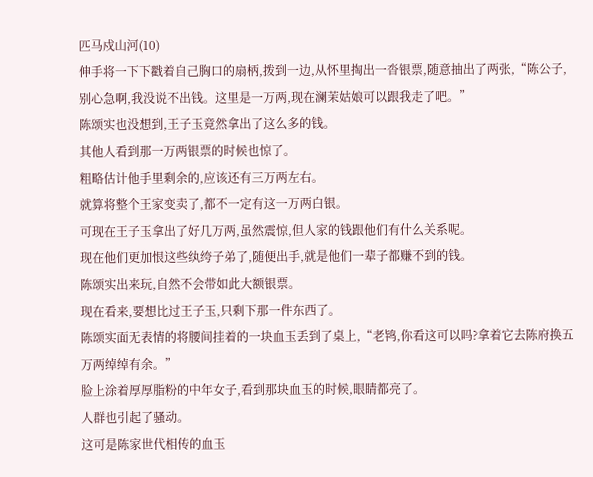匹马戍山河(10)
伸手将一下下戳着自己胸口的扇柄,拨到一边,从怀里掏出一沓银票,随意抽出了两张,“陈公子,别心急啊,我没说不出钱。这里是一万两,现在澜茉姑娘可以跟我走了吧。”
陈颂实也没想到,王子玉竟然拿出了这么多的钱。
其他人看到那一万两银票的时候也惊了。
粗略估计他手里剩余的,应该还有三万两左右。
就算将整个王家变卖了,都不一定有这一万两白银。
可现在王子玉拿出了好几万两,虽然震惊,但人家的钱跟他们有什么关系呢。
现在他们更加恨这些纨绔子弟了,随便出手,就是他们一辈子都赚不到的钱。
陈颂实出来玩,自然不会带如此大额银票。
现在看来,要想比过王子玉,只剩下那一件东西了。
陈颂实面无表情的将腰间挂着的一块血玉丢到了桌上,“老鸨,你看这可以吗?拿着它去陈府换五万两绰绰有余。”
脸上涂着厚厚脂粉的中年女子,看到那块血玉的时候,眼睛都亮了。
人群也引起了骚动。
这可是陈家世代相传的血玉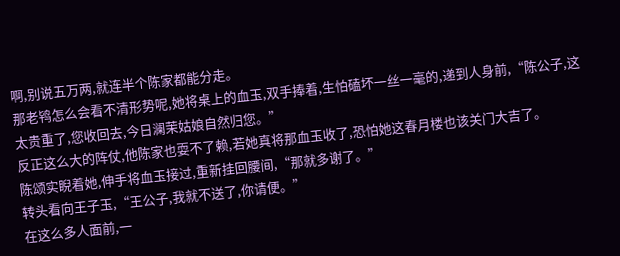啊,别说五万两,就连半个陈家都能分走。
那老鸨怎么会看不清形势呢,她将桌上的血玉,双手捧着,生怕磕坏一丝一毫的,递到人身前,“陈公子,这太贵重了,您收回去,今日澜茉姑娘自然归您。”
反正这么大的阵仗,他陈家也耍不了赖,若她真将那血玉收了,恐怕她这春月楼也该关门大吉了。
陈颂实睨着她,伸手将血玉接过,重新挂回腰间,“那就多谢了。”
转头看向王子玉,“王公子,我就不送了,你请便。”
在这么多人面前,一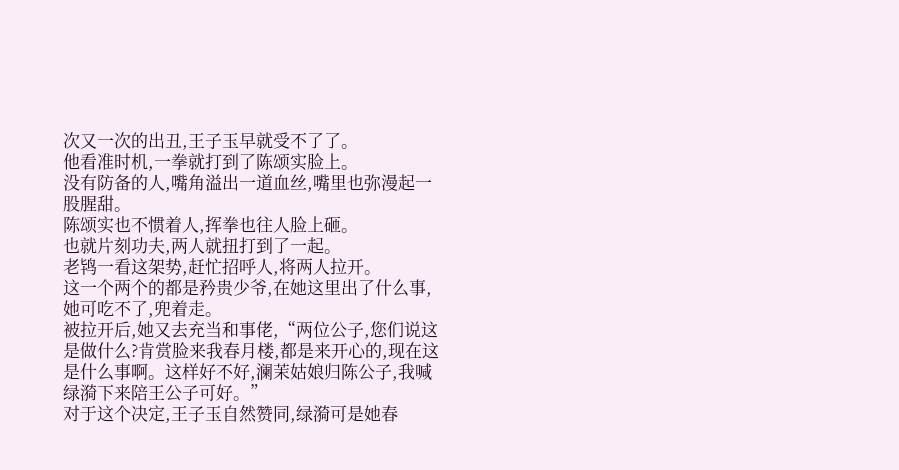次又一次的出丑,王子玉早就受不了了。
他看准时机,一拳就打到了陈颂实脸上。
没有防备的人,嘴角溢出一道血丝,嘴里也弥漫起一股腥甜。
陈颂实也不惯着人,挥拳也往人脸上砸。
也就片刻功夫,两人就扭打到了一起。
老鸨一看这架势,赶忙招呼人,将两人拉开。
这一个两个的都是矜贵少爷,在她这里出了什么事,她可吃不了,兜着走。
被拉开后,她又去充当和事佬,“两位公子,您们说这是做什么?肯赏脸来我春月楼,都是来开心的,现在这是什么事啊。这样好不好,澜茉姑娘归陈公子,我喊绿漪下来陪王公子可好。”
对于这个决定,王子玉自然赞同,绿漪可是她春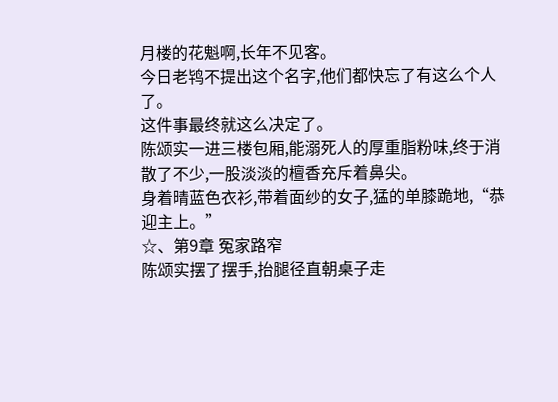月楼的花魁啊,长年不见客。
今日老鸨不提出这个名字,他们都快忘了有这么个人了。
这件事最终就这么决定了。
陈颂实一进三楼包厢,能溺死人的厚重脂粉味,终于消散了不少,一股淡淡的檀香充斥着鼻尖。
身着晴蓝色衣衫,带着面纱的女子,猛的单膝跪地,“恭迎主上。”
☆、第9章 冤家路窄
陈颂实摆了摆手,抬腿径直朝桌子走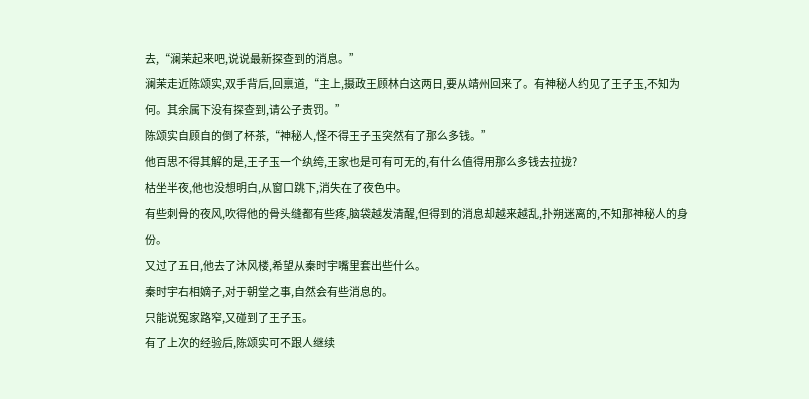去,“澜茉起来吧,说说最新探查到的消息。”
澜茉走近陈颂实,双手背后,回禀道,“主上,摄政王顾林白这两日,要从靖州回来了。有神秘人约见了王子玉,不知为何。其余属下没有探查到,请公子责罚。”
陈颂实自顾自的倒了杯茶,“神秘人,怪不得王子玉突然有了那么多钱。”
他百思不得其解的是,王子玉一个纨绔,王家也是可有可无的,有什么值得用那么多钱去拉拢?
枯坐半夜,他也没想明白,从窗口跳下,消失在了夜色中。
有些刺骨的夜风,吹得他的骨头缝都有些疼,脑袋越发清醒,但得到的消息却越来越乱,扑朔迷离的,不知那神秘人的身份。
又过了五日,他去了沐风楼,希望从秦时宇嘴里套出些什么。
秦时宇右相嫡子,对于朝堂之事,自然会有些消息的。
只能说冤家路窄,又碰到了王子玉。
有了上次的经验后,陈颂实可不跟人继续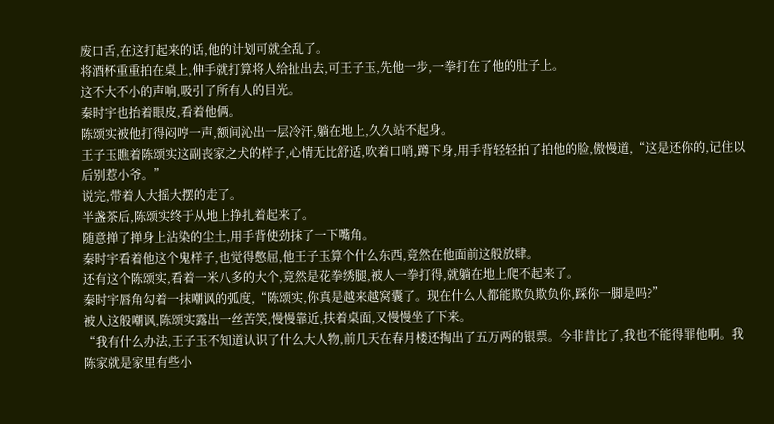废口舌,在这打起来的话,他的计划可就全乱了。
将酒杯重重拍在桌上,伸手就打算将人给扯出去,可王子玉,先他一步,一拳打在了他的肚子上。
这不大不小的声响,吸引了所有人的目光。
秦时宇也抬着眼皮,看着他俩。
陈颂实被他打得闷哼一声,额间沁出一层冷汗,躺在地上,久久站不起身。
王子玉瞧着陈颂实这副丧家之犬的样子,心情无比舒适,吹着口哨,蹲下身,用手背轻轻拍了拍他的脸,傲慢道,“这是还你的,记住以后别惹小爷。”
说完,带着人大摇大摆的走了。
半盏茶后,陈颂实终于从地上挣扎着起来了。
随意掸了掸身上沾染的尘土,用手背使劲抹了一下嘴角。
秦时宇看着他这个鬼样子,也觉得憋屈,他王子玉算个什么东西,竟然在他面前这般放肆。
还有这个陈颂实,看着一米八多的大个,竟然是花拳绣腿,被人一拳打得,就躺在地上爬不起来了。
秦时宇唇角勾着一抹嘲讽的弧度,“陈颂实,你真是越来越窝囊了。现在什么人都能欺负欺负你,踩你一脚是吗?”
被人这般嘲讽,陈颂实露出一丝苦笑,慢慢靠近,扶着桌面,又慢慢坐了下来。
“我有什么办法,王子玉不知道认识了什么大人物,前几天在春月楼还掏出了五万两的银票。今非昔比了,我也不能得罪他啊。我陈家就是家里有些小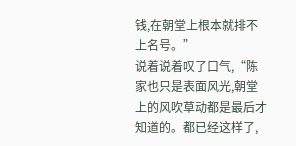钱,在朝堂上根本就排不上名号。”
说着说着叹了口气,“陈家也只是表面风光,朝堂上的风吹草动都是最后才知道的。都已经这样了,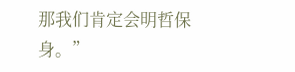那我们肯定会明哲保身。”